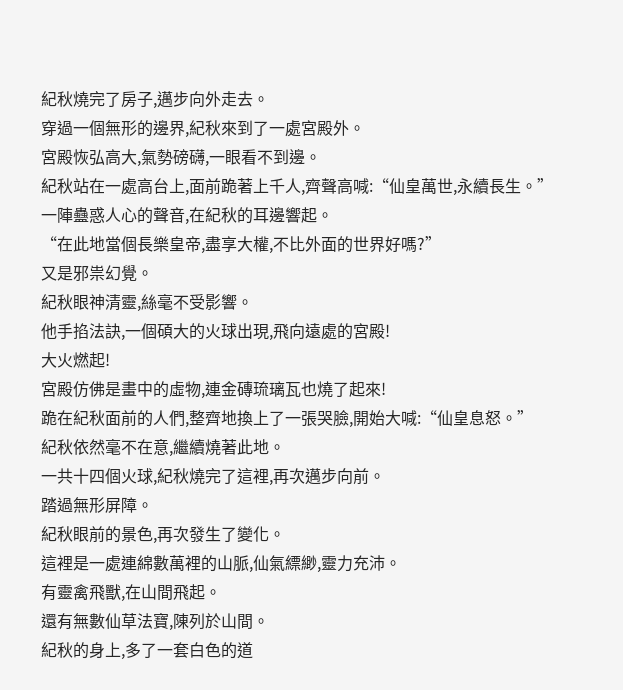紀秋燒完了房子,邁步向外走去。
穿過一個無形的邊界,紀秋來到了一處宮殿外。
宮殿恢弘高大,氣勢磅礴,一眼看不到邊。
紀秋站在一處高台上,面前跪著上千人,齊聲高喊:“仙皇萬世,永續長生。”
一陣蠱惑人心的聲音,在紀秋的耳邊響起。
“在此地當個長樂皇帝,盡享大權,不比外面的世界好嗎?”
又是邪祟幻覺。
紀秋眼神清靈,絲毫不受影響。
他手掐法訣,一個碩大的火球出現,飛向遠處的宮殿!
大火燃起!
宮殿仿佛是畫中的虛物,連金磚琉璃瓦也燒了起來!
跪在紀秋面前的人們,整齊地換上了一張哭臉,開始大喊:“仙皇息怒。”
紀秋依然毫不在意,繼續燒著此地。
一共十四個火球,紀秋燒完了這裡,再次邁步向前。
踏過無形屏障。
紀秋眼前的景色,再次發生了變化。
這裡是一處連綿數萬裡的山脈,仙氣縹緲,靈力充沛。
有靈禽飛獸,在山間飛起。
還有無數仙草法寶,陳列於山間。
紀秋的身上,多了一套白色的道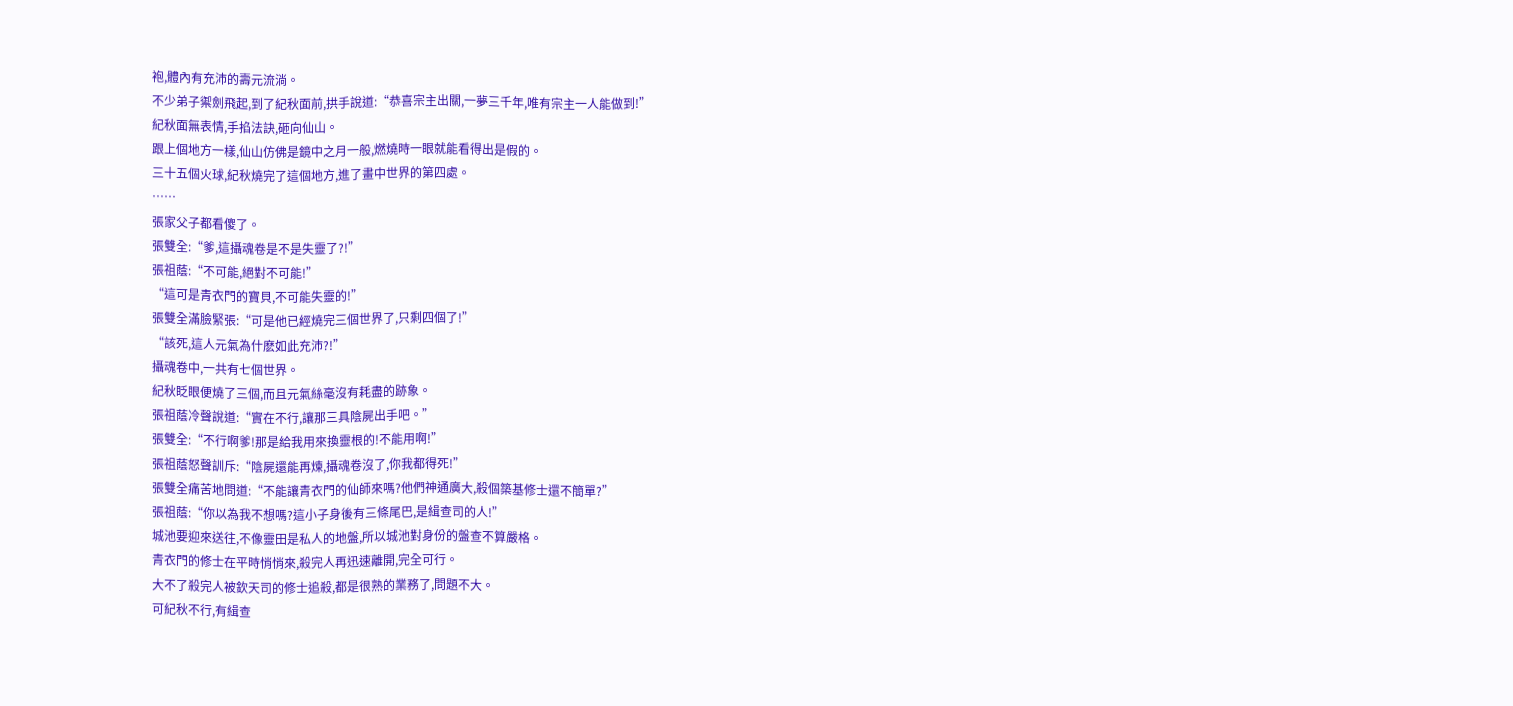袍,體內有充沛的壽元流淌。
不少弟子禦劍飛起,到了紀秋面前,拱手說道:“恭喜宗主出關,一夢三千年,唯有宗主一人能做到!”
紀秋面無表情,手掐法訣,砸向仙山。
跟上個地方一樣,仙山仿佛是鏡中之月一般,燃燒時一眼就能看得出是假的。
三十五個火球,紀秋燒完了這個地方,進了畫中世界的第四處。
……
張家父子都看傻了。
張雙全:“爹,這攝魂卷是不是失靈了?!”
張祖蔭:“不可能,絕對不可能!”
“這可是青衣門的寶貝,不可能失靈的!”
張雙全滿臉緊張:“可是他已經燒完三個世界了,只剩四個了!”
“該死,這人元氣為什麽如此充沛?!”
攝魂卷中,一共有七個世界。
紀秋眨眼便燒了三個,而且元氣絲毫沒有耗盡的跡象。
張祖蔭冷聲說道:“實在不行,讓那三具陰屍出手吧。”
張雙全:“不行啊爹!那是給我用來換靈根的!不能用啊!”
張祖蔭怒聲訓斥:“陰屍還能再煉,攝魂卷沒了,你我都得死!”
張雙全痛苦地問道:“不能讓青衣門的仙師來嗎?他們神通廣大,殺個築基修士還不簡單?”
張祖蔭:“你以為我不想嗎?這小子身後有三條尾巴,是緝查司的人!”
城池要迎來送往,不像靈田是私人的地盤,所以城池對身份的盤查不算嚴格。
青衣門的修士在平時悄悄來,殺完人再迅速離開,完全可行。
大不了殺完人被欽天司的修士追殺,都是很熟的業務了,問題不大。
可紀秋不行,有緝查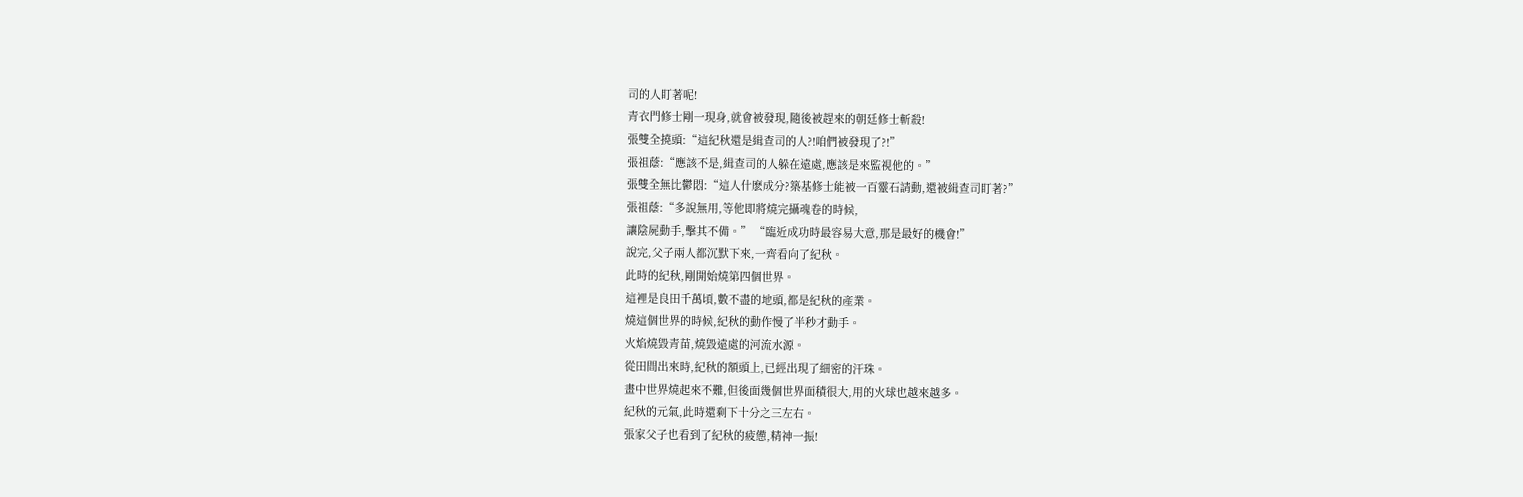司的人盯著呢!
青衣門修士剛一現身,就會被發現,隨後被趕來的朝廷修士斬殺!
張雙全撓頭:“這紀秋還是緝查司的人?!咱們被發現了?!”
張祖蔭:“應該不是,緝查司的人躲在遠處,應該是來監視他的。”
張雙全無比鬱悶:“這人什麽成分?築基修士能被一百靈石請動,還被緝查司盯著?”
張祖蔭:“多說無用,等他即將燒完攝魂卷的時候,
讓陰屍動手,擊其不備。” “臨近成功時最容易大意,那是最好的機會!”
說完,父子兩人都沉默下來,一齊看向了紀秋。
此時的紀秋,剛開始燒第四個世界。
這裡是良田千萬頃,數不盡的地頭,都是紀秋的產業。
燒這個世界的時候,紀秋的動作慢了半秒才動手。
火焰燒毀青苗,燒毀遠處的河流水源。
從田間出來時,紀秋的額頭上,已經出現了細密的汗珠。
畫中世界燒起來不難,但後面幾個世界面積很大,用的火球也越來越多。
紀秋的元氣,此時還剩下十分之三左右。
張家父子也看到了紀秋的疲憊,精神一振!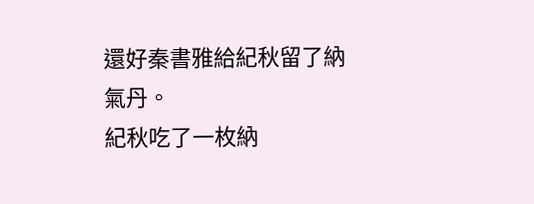還好秦書雅給紀秋留了納氣丹。
紀秋吃了一枚納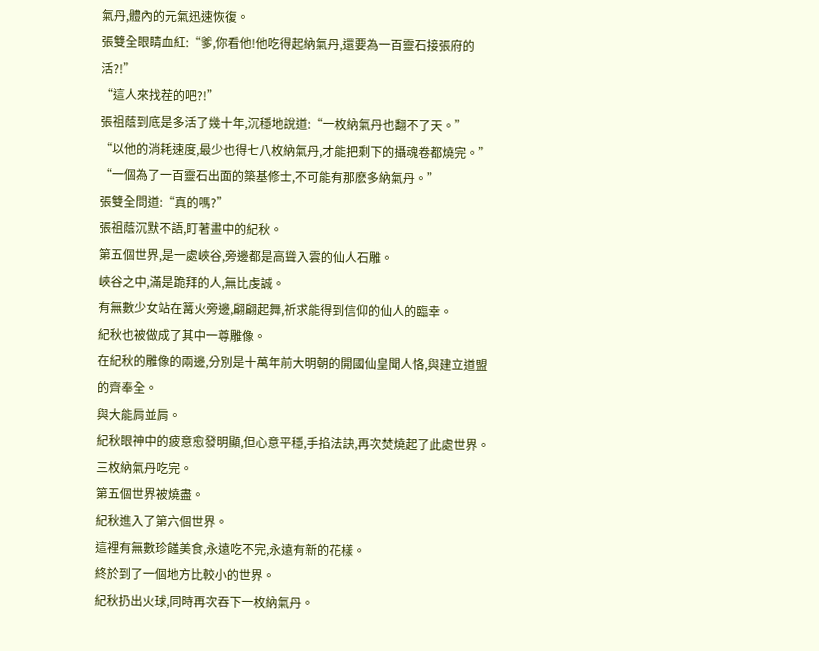氣丹,體內的元氣迅速恢復。
張雙全眼睛血紅:“爹,你看他!他吃得起納氣丹,還要為一百靈石接張府的活?!”
“這人來找茬的吧?!”
張祖蔭到底是多活了幾十年,沉穩地說道:“一枚納氣丹也翻不了天。”
“以他的消耗速度,最少也得七八枚納氣丹,才能把剩下的攝魂卷都燒完。”
“一個為了一百靈石出面的築基修士,不可能有那麽多納氣丹。”
張雙全問道:“真的嗎?”
張祖蔭沉默不語,盯著畫中的紀秋。
第五個世界,是一處峽谷,旁邊都是高聳入雲的仙人石雕。
峽谷之中,滿是跪拜的人,無比虔誠。
有無數少女站在篝火旁邊,翩翩起舞,祈求能得到信仰的仙人的臨幸。
紀秋也被做成了其中一尊雕像。
在紀秋的雕像的兩邊,分別是十萬年前大明朝的開國仙皇聞人恪,與建立道盟的齊奉全。
與大能肩並肩。
紀秋眼神中的疲意愈發明顯,但心意平穩,手掐法訣,再次焚燒起了此處世界。
三枚納氣丹吃完。
第五個世界被燒盡。
紀秋進入了第六個世界。
這裡有無數珍饈美食,永遠吃不完,永遠有新的花樣。
終於到了一個地方比較小的世界。
紀秋扔出火球,同時再次吞下一枚納氣丹。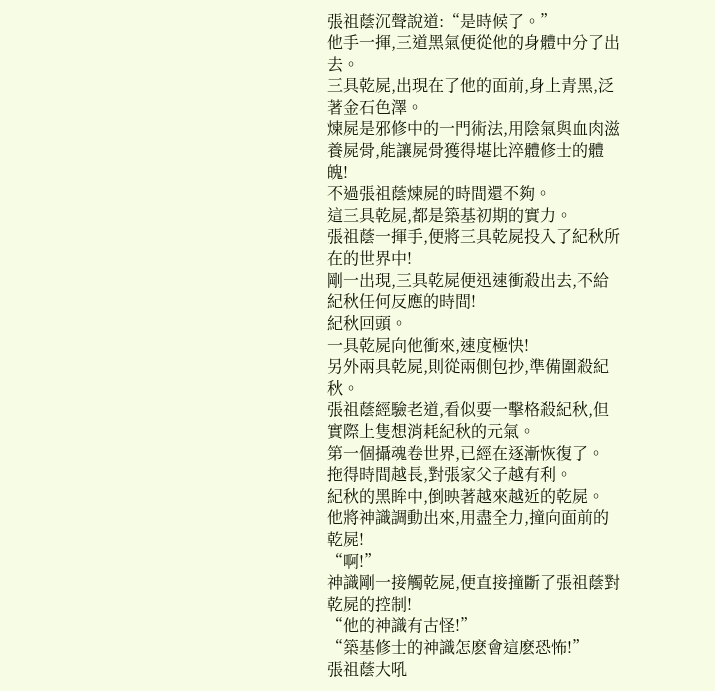張祖蔭沉聲說道:“是時候了。”
他手一揮,三道黑氣便從他的身體中分了出去。
三具乾屍,出現在了他的面前,身上青黑,泛著金石色澤。
煉屍是邪修中的一門術法,用陰氣與血肉滋養屍骨,能讓屍骨獲得堪比淬體修士的體魄!
不過張祖蔭煉屍的時間還不夠。
這三具乾屍,都是築基初期的實力。
張祖蔭一揮手,便將三具乾屍投入了紀秋所在的世界中!
剛一出現,三具乾屍便迅速衝殺出去,不給紀秋任何反應的時間!
紀秋回頭。
一具乾屍向他衝來,速度極快!
另外兩具乾屍,則從兩側包抄,準備圍殺紀秋。
張祖蔭經驗老道,看似要一擊格殺紀秋,但實際上隻想消耗紀秋的元氣。
第一個攝魂卷世界,已經在逐漸恢復了。
拖得時間越長,對張家父子越有利。
紀秋的黑眸中,倒映著越來越近的乾屍。
他將神識調動出來,用盡全力,撞向面前的乾屍!
“啊!”
神識剛一接觸乾屍,便直接撞斷了張祖蔭對乾屍的控制!
“他的神識有古怪!”
“築基修士的神識怎麽會這麽恐怖!”
張祖蔭大吼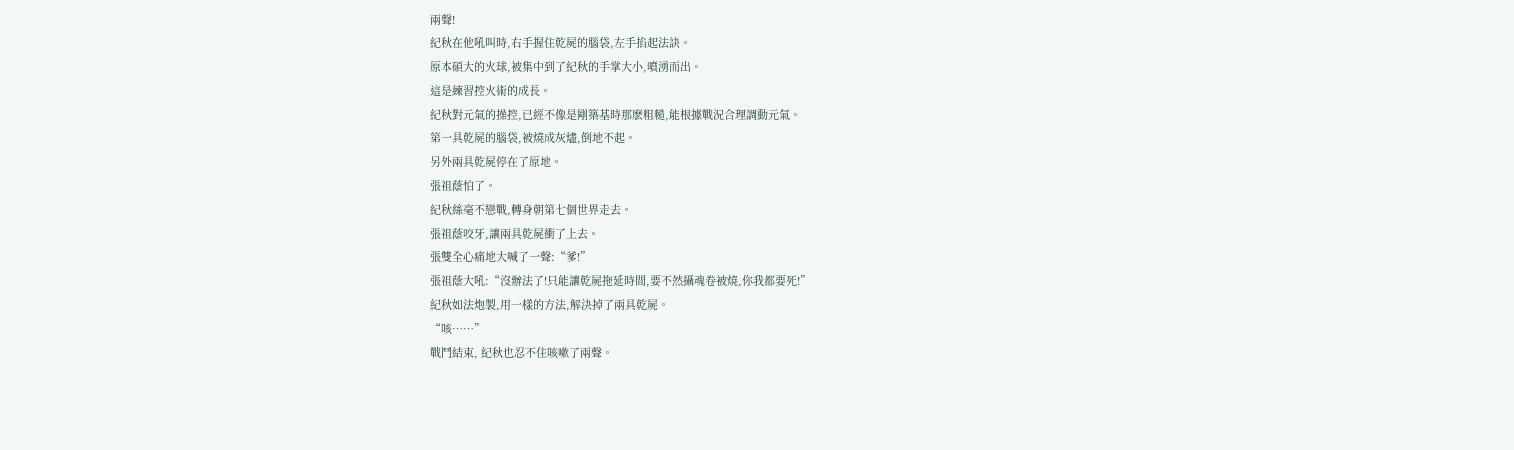兩聲!
紀秋在他吼叫時,右手握住乾屍的腦袋,左手掐起法訣。
原本碩大的火球,被集中到了紀秋的手掌大小,噴湧而出。
這是練習控火術的成長。
紀秋對元氣的操控,已經不像是剛築基時那麽粗糙,能根據戰況合理調動元氣。
第一具乾屍的腦袋,被燒成灰燼,倒地不起。
另外兩具乾屍停在了原地。
張祖蔭怕了。
紀秋絲毫不戀戰,轉身朝第七個世界走去。
張祖蔭咬牙,讓兩具乾屍衝了上去。
張雙全心痛地大喊了一聲:“爹!”
張祖蔭大吼:“沒辦法了!只能讓乾屍拖延時間,要不然攝魂卷被燒,你我都要死!”
紀秋如法炮製,用一樣的方法,解決掉了兩具乾屍。
“咳……”
戰鬥結束, 紀秋也忍不住咳嗽了兩聲。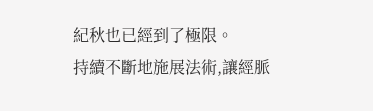紀秋也已經到了極限。
持續不斷地施展法術,讓經脈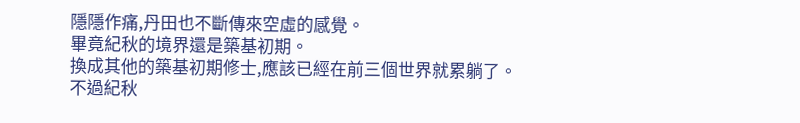隱隱作痛,丹田也不斷傳來空虛的感覺。
畢竟紀秋的境界還是築基初期。
換成其他的築基初期修士,應該已經在前三個世界就累躺了。
不過紀秋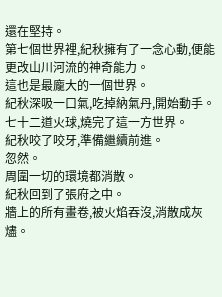還在堅持。
第七個世界裡,紀秋擁有了一念心動,便能更改山川河流的神奇能力。
這也是最龐大的一個世界。
紀秋深吸一口氣,吃掉納氣丹,開始動手。
七十二道火球,燒完了這一方世界。
紀秋咬了咬牙,準備繼續前進。
忽然。
周圍一切的環境都消散。
紀秋回到了張府之中。
牆上的所有畫卷,被火焰吞沒,消散成灰燼。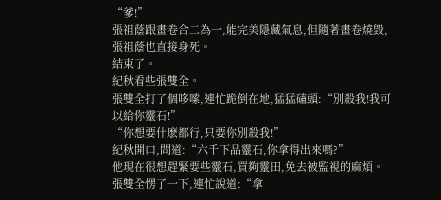“爹!”
張祖蔭跟畫卷合二為一,能完美隱藏氣息,但隨著畫卷燒毀,張祖蔭也直接身死。
結束了。
紀秋看些張雙全。
張雙全打了個哆嗦,連忙跪倒在地,猛猛磕頭:“別殺我!我可以給你靈石!”
“你想要什麽都行,只要你別殺我!”
紀秋開口,問道:“六千下品靈石,你拿得出來嗎?”
他現在很想趕緊要些靈石,買夠靈田,免去被監視的麻煩。
張雙全愣了一下,連忙說道:“拿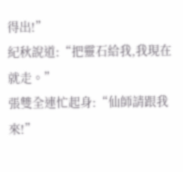得出!”
紀秋說道:“把靈石給我,我現在就走。”
張雙全連忙起身:“仙師請跟我來!”